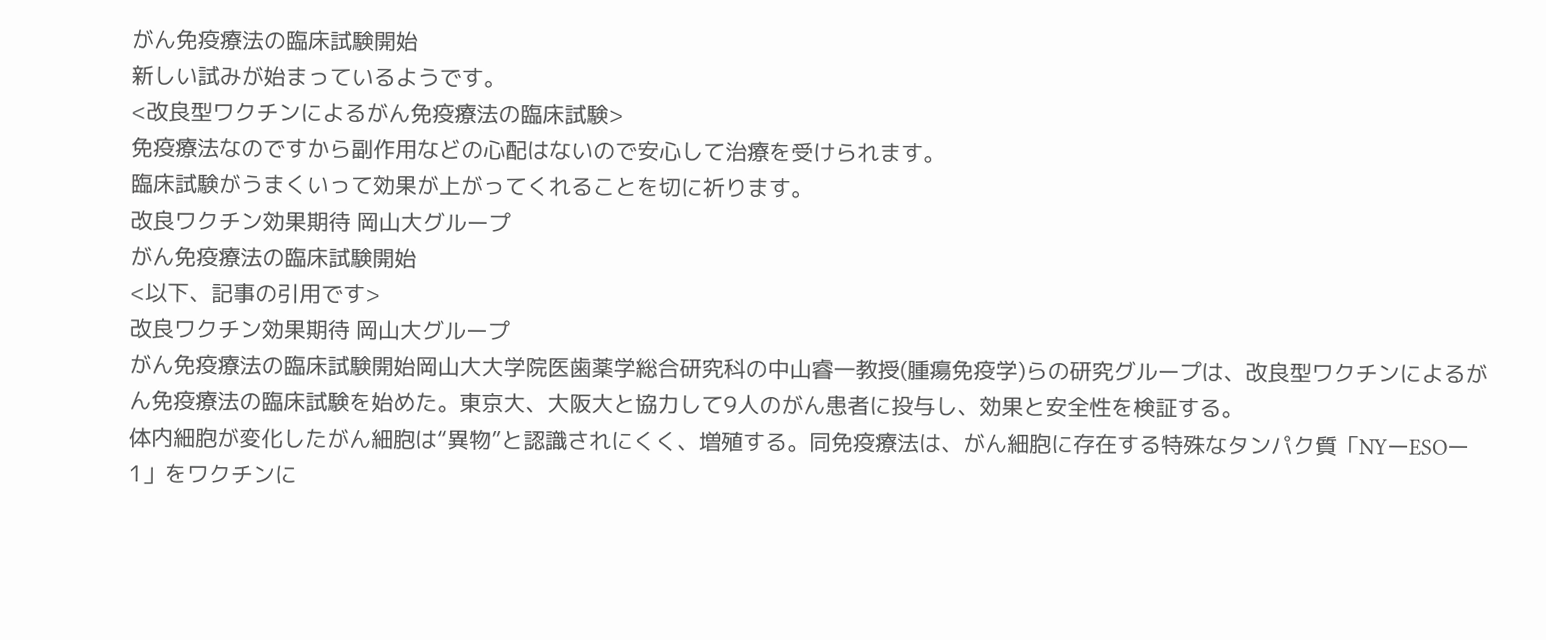がん免疫療法の臨床試験開始
新しい試みが始まっているようです。
<改良型ワクチンによるがん免疫療法の臨床試験>
免疫療法なのですから副作用などの心配はないので安心して治療を受けられます。
臨床試験がうまくいって効果が上がってくれることを切に祈ります。
改良ワクチン効果期待 岡山大グループ
がん免疫療法の臨床試験開始
<以下、記事の引用です>
改良ワクチン効果期待 岡山大グループ
がん免疫療法の臨床試験開始岡山大大学院医歯薬学総合研究科の中山睿一教授(腫瘍免疫学)らの研究グループは、改良型ワクチンによるがん免疫療法の臨床試験を始めた。東京大、大阪大と協力して9人のがん患者に投与し、効果と安全性を検証する。
体内細胞が変化したがん細胞は“異物”と認識されにくく、増殖する。同免疫療法は、がん細胞に存在する特殊なタンパク質「NYーESOー1」をワクチンに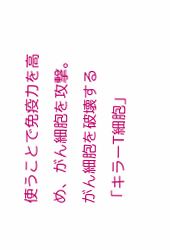使うことで免疫力を高め、がん細胞を攻撃。がん細胞を破壊する「キラーT細胞」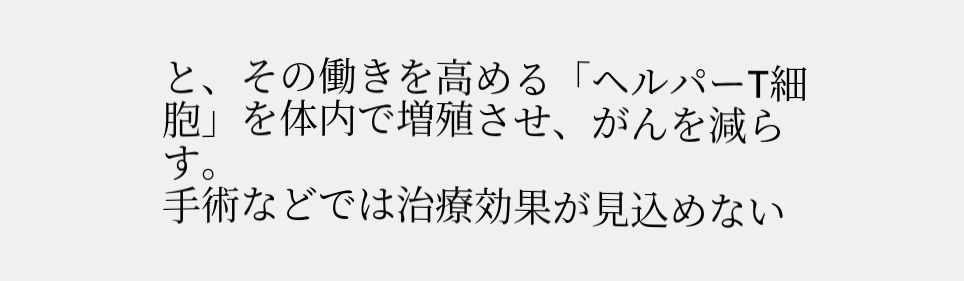と、その働きを高める「ヘルパーT細胞」を体内で増殖させ、がんを減らす。
手術などでは治療効果が見込めない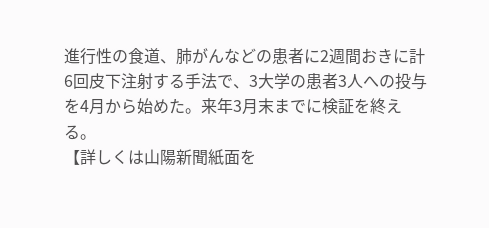進行性の食道、肺がんなどの患者に2週間おきに計6回皮下注射する手法で、3大学の患者3人への投与を4月から始めた。来年3月末までに検証を終える。
【詳しくは山陽新聞紙面を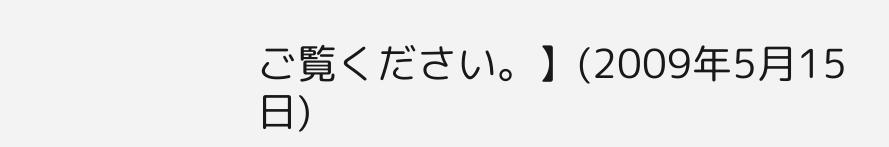ご覧ください。】(2009年5月15日)